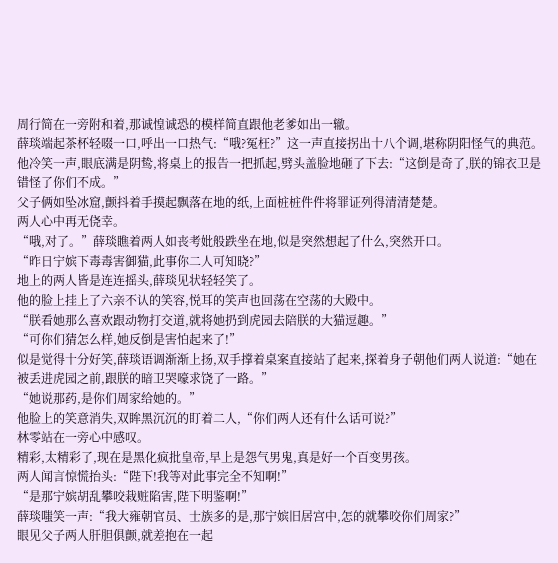周行简在一旁附和着,那诚惶诚恐的模样简直跟他老爹如出一辙。
薛琰端起茶杯轻啜一口,呼出一口热气:“哦?冤枉?”这一声直接拐出十八个调,堪称阴阳怪气的典范。
他冷笑一声,眼底满是阴鸷,将桌上的报告一把抓起,劈头盖脸地砸了下去:“这倒是奇了,朕的锦衣卫是错怪了你们不成。”
父子俩如坠冰窟,颤抖着手摸起飘落在地的纸,上面桩桩件件将罪证列得清清楚楚。
两人心中再无侥幸。
“哦,对了。”薛琰瞧着两人如丧考妣般跌坐在地,似是突然想起了什么,突然开口。
“昨日宁嫔下毒毒害御猫,此事你二人可知晓?”
地上的两人皆是连连摇头,薛琰见状轻轻笑了。
他的脸上挂上了六亲不认的笑容,悦耳的笑声也回荡在空荡的大殿中。
“朕看她那么喜欢跟动物打交道,就将她扔到虎园去陪朕的大猫逗趣。”
“可你们猜怎么样,她反倒是害怕起来了!”
似是觉得十分好笑,薛琰语调渐渐上扬,双手撑着桌案直接站了起来,探着身子朝他们两人说道:“她在被丢进虎园之前,跟朕的暗卫哭嚎求饶了一路。”
“她说那药,是你们周家给她的。”
他脸上的笑意消失,双眸黑沉沉的盯着二人,“你们两人还有什么话可说?”
林零站在一旁心中感叹。
精彩,太精彩了,现在是黑化疯批皇帝,早上是怨气男鬼,真是好一个百变男孩。
两人闻言惊慌抬头:“陛下!我等对此事完全不知啊!”
“是那宁嫔胡乱攀咬栽赃陷害,陛下明鉴啊!”
薛琰嗤笑一声:“我大雍朝官员、士族多的是,那宁嫔旧居宫中,怎的就攀咬你们周家?”
眼见父子两人肝胆俱颤,就差抱在一起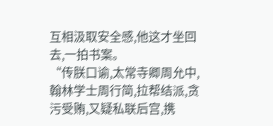互相汲取安全感,他这才坐回去,一拍书案。
“传朕口谕,太常寺卿周允中,翰林学士周行简,拉帮结派,贪污受贿,又疑私联后宫,携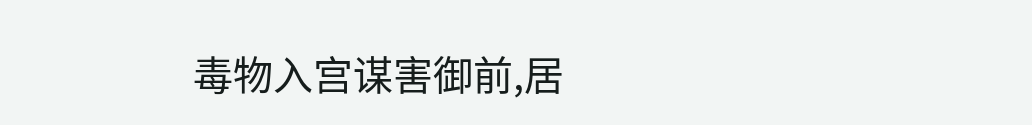毒物入宫谋害御前,居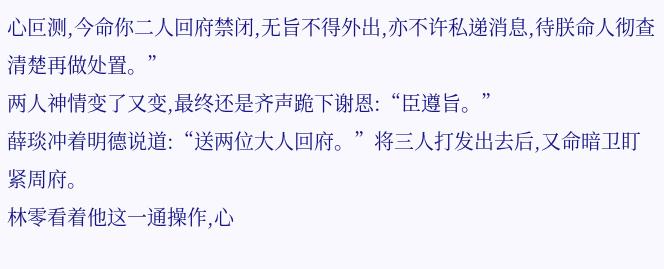心叵测,今命你二人回府禁闭,无旨不得外出,亦不许私递消息,待朕命人彻查清楚再做处置。”
两人神情变了又变,最终还是齐声跪下谢恩:“臣遵旨。”
薛琰冲着明德说道:“送两位大人回府。”将三人打发出去后,又命暗卫盯紧周府。
林零看着他这一通操作,心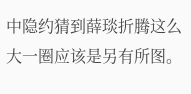中隐约猜到薛琰折腾这么大一圈应该是另有所图。